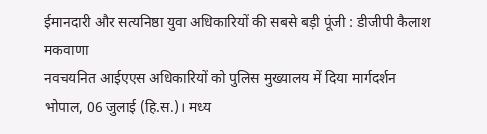ईमानदारी और सत्यनिष्ठा युवा अधिकारियों की सबसे बड़ी पूंजी : डीजीपी कैलाश मकवाणा
नवचयनित आईएएस अधिकारियों को पुलिस मुख्यालय में दिया मार्गदर्शन
भोपाल, 06 जुलाई (हि.स.)। मध्य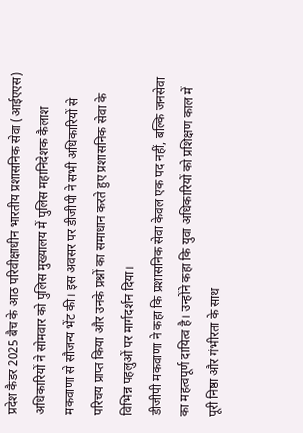प्रदेश कैडर 2025 बैच के आठ परिवीक्षाधीन भारतीय प्रशासनिक सेवा (आईएएस) अधिकारियों ने सोमवार को पुलिस मुख्यालय में पुलिस महानिदेशक कैलाश मकवाणा से सौजन्य भेंट की। इस अवसर पर डीजीपी ने सभी अधिकारियों से परिचय प्राप्त किया और उनके प्रश्नों का समाधान करते हुए प्रशासनिक सेवा के विभिन्न पहलुओं पर मार्गदर्शन दिया।
डीजीपी मकवाणा ने कहा कि प्रशासनिक सेवा केवल एक पद नहीं, बल्कि जनसेवा का महत्वपूर्ण दायित्व है। उन्होंने कहा कि युवा अधिकारियों को प्रशिक्षण काल में पूरी निष्ठा और गंभीरता के साथ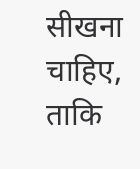सीखना चाहिए, ताकि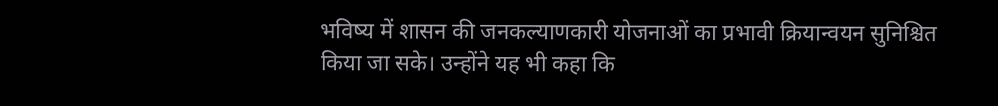भविष्य में शासन की जनकल्याणकारी योजनाओं का प्रभावी क्रियान्वयन सुनिश्चित किया जा सके। उन्होंने यह भी कहा कि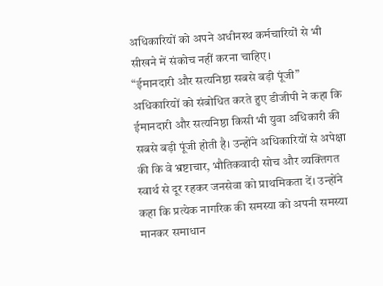अधिकारियों को अपने अधीनस्थ कर्मचारियों से भी सीखने में संकोच नहीं करना चाहिए।
“ईमानदारी और सत्यनिष्ठा सबसे बड़ी पूंजी”
अधिकारियों को संबोधित करते हुए डीजीपी ने कहा कि ईमानदारी और सत्यनिष्ठा किसी भी युवा अधिकारी की सबसे बड़ी पूंजी होती है। उन्होंने अधिकारियों से अपेक्षा की कि वे भ्रष्टाचार, भौतिकवादी सोच और व्यक्तिगत स्वार्थ से दूर रहकर जनसेवा को प्राथमिकता दें। उन्होंने कहा कि प्रत्येक नागरिक की समस्या को अपनी समस्या मानकर समाधान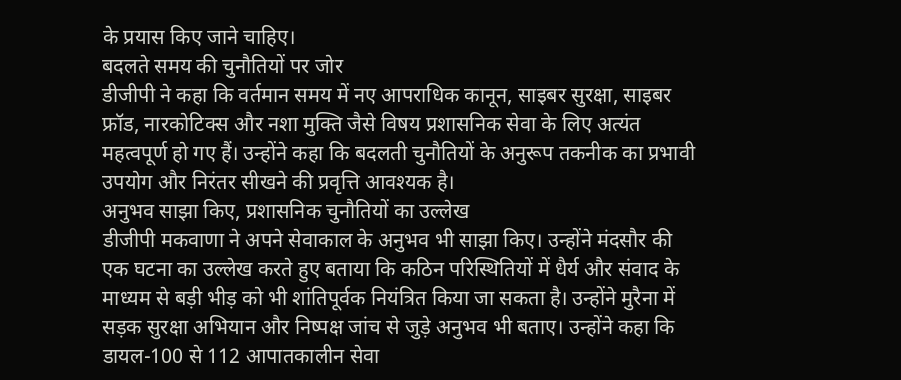के प्रयास किए जाने चाहिए।
बदलते समय की चुनौतियों पर जोर
डीजीपी ने कहा कि वर्तमान समय में नए आपराधिक कानून, साइबर सुरक्षा, साइबर फ्रॉड, नारकोटिक्स और नशा मुक्ति जैसे विषय प्रशासनिक सेवा के लिए अत्यंत महत्वपूर्ण हो गए हैं। उन्होंने कहा कि बदलती चुनौतियों के अनुरूप तकनीक का प्रभावी उपयोग और निरंतर सीखने की प्रवृत्ति आवश्यक है।
अनुभव साझा किए, प्रशासनिक चुनौतियों का उल्लेख
डीजीपी मकवाणा ने अपने सेवाकाल के अनुभव भी साझा किए। उन्होंने मंदसौर की एक घटना का उल्लेख करते हुए बताया कि कठिन परिस्थितियों में धैर्य और संवाद के माध्यम से बड़ी भीड़ को भी शांतिपूर्वक नियंत्रित किया जा सकता है। उन्होंने मुरैना में सड़क सुरक्षा अभियान और निष्पक्ष जांच से जुड़े अनुभव भी बताए। उन्होंने कहा कि डायल-100 से 112 आपातकालीन सेवा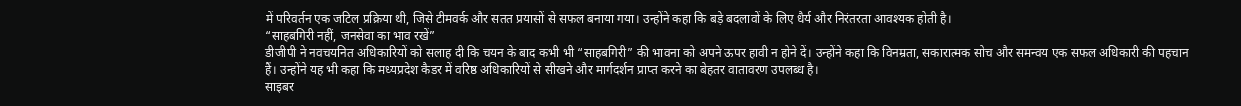में परिवर्तन एक जटिल प्रक्रिया थी, जिसे टीमवर्क और सतत प्रयासों से सफल बनाया गया। उन्होंने कहा कि बड़े बदलावों के लिए धैर्य और निरंतरता आवश्यक होती है।
“साहबगिरी नहीं, जनसेवा का भाव रखें”
डीजीपी ने नवचयनित अधिकारियों को सलाह दी कि चयन के बाद कभी भी “साहबगिरी” की भावना को अपने ऊपर हावी न होने दें। उन्होंने कहा कि विनम्रता, सकारात्मक सोच और समन्वय एक सफल अधिकारी की पहचान हैं। उन्होंने यह भी कहा कि मध्यप्रदेश कैडर में वरिष्ठ अधिकारियों से सीखने और मार्गदर्शन प्राप्त करने का बेहतर वातावरण उपलब्ध है।
साइबर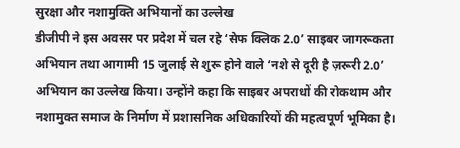सुरक्षा और नशामुक्ति अभियानों का उल्लेख
डीजीपी ने इस अवसर पर प्रदेश में चल रहे ‘सेफ क्लिक 2.0’ साइबर जागरूकता अभियान तथा आगामी 15 जुलाई से शुरू होने वाले ‘नशे से दूरी है ज़रूरी 2.0’ अभियान का उल्लेख किया। उन्होंने कहा कि साइबर अपराधों की रोकथाम और नशामुक्त समाज के निर्माण में प्रशासनिक अधिकारियों की महत्वपूर्ण भूमिका है।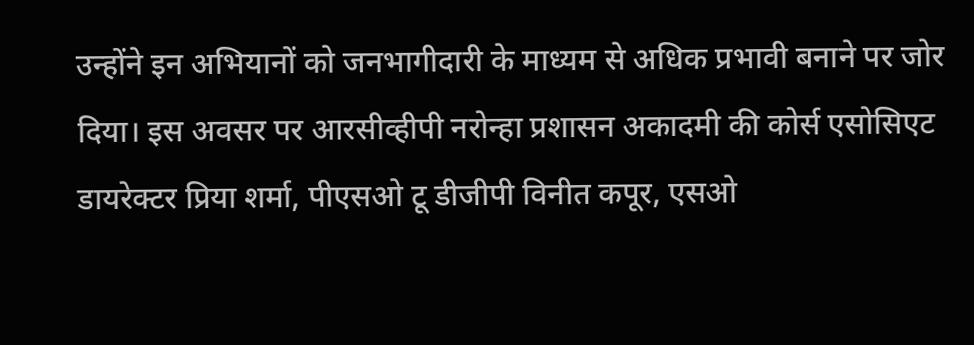उन्होंने इन अभियानों को जनभागीदारी के माध्यम से अधिक प्रभावी बनाने पर जोर दिया। इस अवसर पर आरसीव्हीपी नरोन्हा प्रशासन अकादमी की कोर्स एसोसिएट डायरेक्टर प्रिया शर्मा, पीएसओ टू डीजीपी विनीत कपूर, एसओ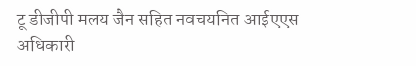टू डीजीपी मलय जैन सहित नवचयनित आईएएस अधिकारी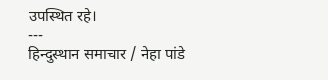उपस्थित रहे।
---
हिन्दुस्थान समाचार / नेहा पांडे